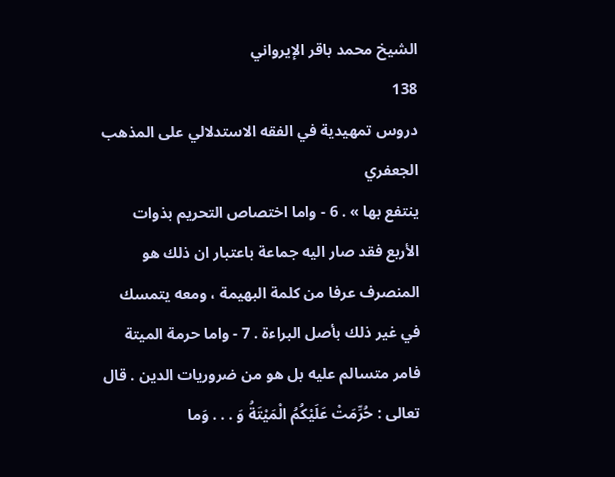الشيخ محمد باقر الإيرواني
138
دروس تمهيدية في الفقه الاستدلالي على المذهب الجعفري
ينتفع بها » . 6 - واما اختصاص التحريم بذوات الأربع فقد صار اليه جماعة باعتبار ان ذلك هو المنصرف عرفا من كلمة البهيمة ، ومعه يتمسك في غير ذلك بأصل البراءة . 7 - واما حرمة الميتة فامر متسالم عليه بل هو من ضروريات الدين . قال تعالى : حُرِّمَتْ عَلَيْكُمُ الْمَيْتَةُ وَ . . . وَما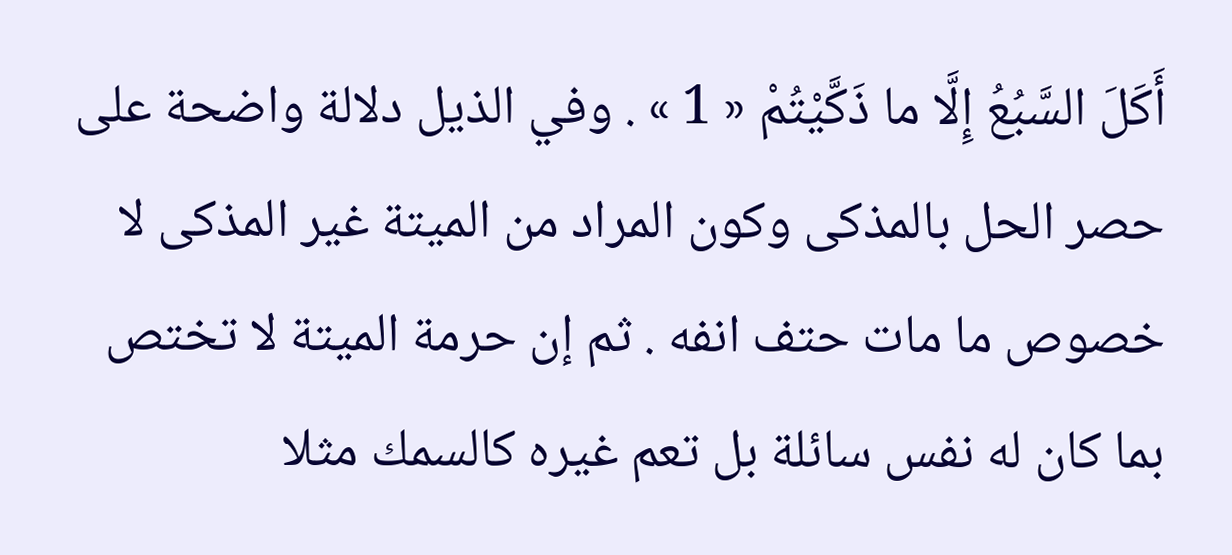أَكَلَ السَّبُعُ إِلَّا ما ذَكَّيْتُمْ « 1 » . وفي الذيل دلالة واضحة على حصر الحل بالمذكى وكون المراد من الميتة غير المذكى لا خصوص ما مات حتف انفه . ثم إن حرمة الميتة لا تختص بما كان له نفس سائلة بل تعم غيره كالسمك مثلا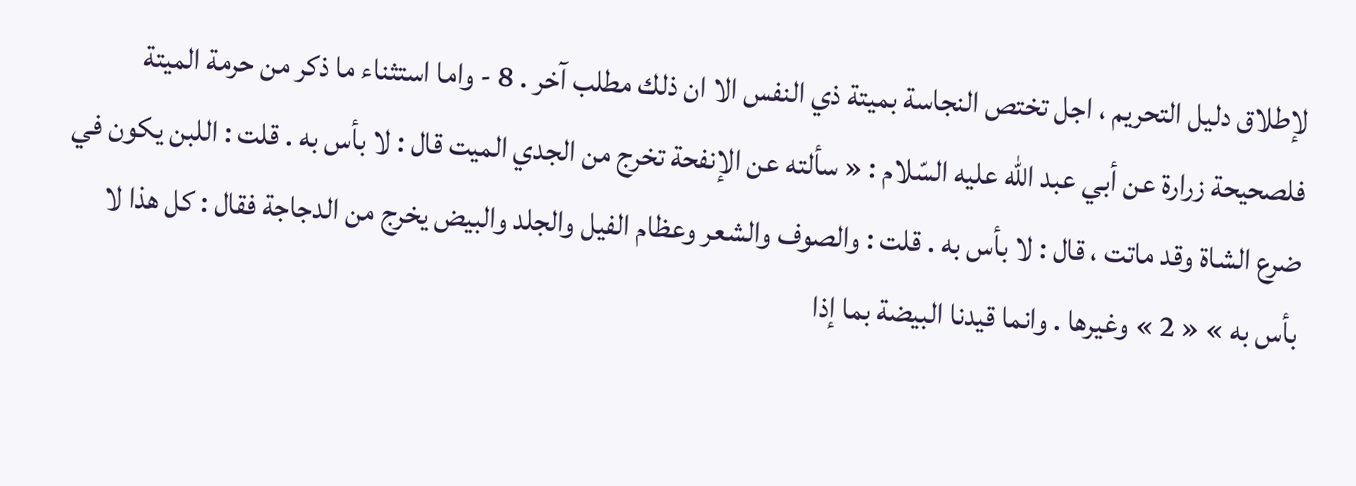لإطلاق دليل التحريم ، اجل تختص النجاسة بميتة ذي النفس الا ان ذلك مطلب آخر . 8 - واما استثناء ما ذكر من حرمة الميتة فلصحيحة زرارة عن أبي عبد اللّه عليه السّلام : « سألته عن الإنفحة تخرج من الجدي الميت قال : لا بأس به . قلت : اللبن يكون في ضرع الشاة وقد ماتت ، قال : لا بأس به . قلت : والصوف والشعر وعظام الفيل والجلد والبيض يخرج من الدجاجة فقال : كل هذا لا بأس به » « 2 » وغيرها . وانما قيدنا البيضة بما إذا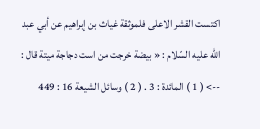اكتست القشر الاعلى فلموثقة غياث بن إبراهيم عن أبي عبد اللّه عليه السّلام : « بيضة خرجت من است دجاجة ميتة قال :
--> ( 1 ) المائدة : 3 . ( 2 ) وسائل الشيعة 16 : 449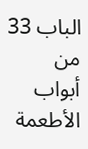الباب 33 من أبواب الأطعمة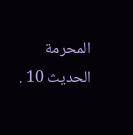المحرمة الحديث 10 .